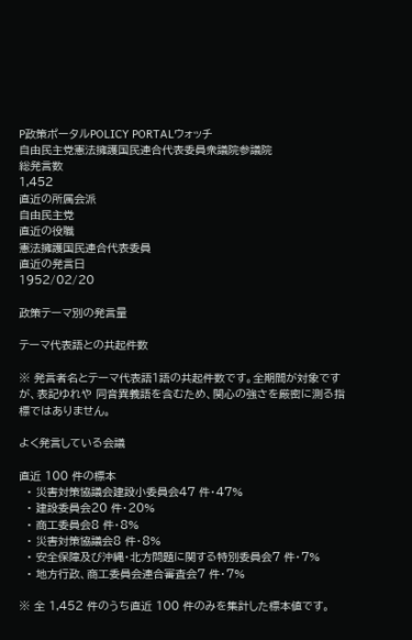P政策ポータルPOLICY PORTALウォッチ
自由民主党憲法擁護国民連合代表委員衆議院参議院
総発言数
1,452
直近の所属会派
自由民主党
直近の役職
憲法擁護国民連合代表委員
直近の発言日
1952/02/20

政策テーマ別の発言量

テーマ代表語との共起件数

※ 発言者名とテーマ代表語1語の共起件数です。全期間が対象ですが、表記ゆれや 同音異義語を含むため、関心の強さを厳密に測る指標ではありません。

よく発言している会議

直近 100 件の標本
  • 災害対策協議会建設小委員会47 件・47%
  • 建設委員会20 件・20%
  • 商工委員会8 件・8%
  • 災害対策協議会8 件・8%
  • 安全保障及び沖縄・北方問題に関する特別委員会7 件・7%
  • 地方行政、商工委員会連合審査会7 件・7%

※ 全 1,452 件のうち直近 100 件のみを集計した標本値です。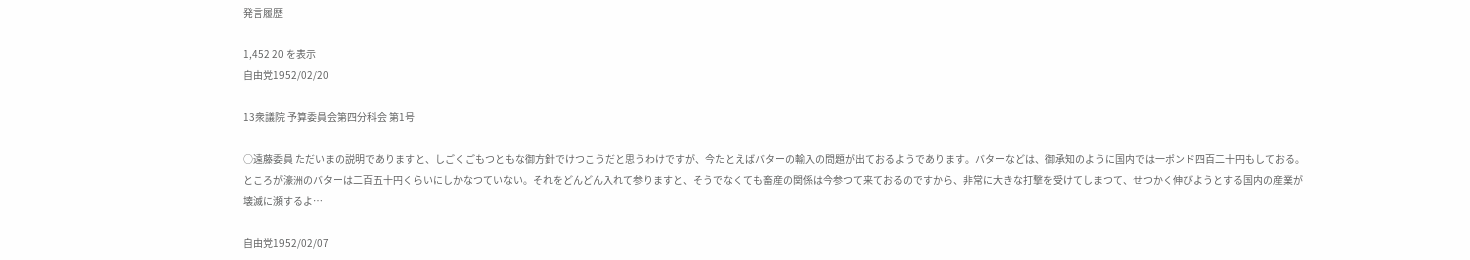発言履歴

1,452 20 を表示
自由党1952/02/20

13衆議院 予算委員会第四分科会 第1号

○遠藤委員 ただいまの説明でありますと、しごくごもつともな御方針でけつこうだと思うわけですが、今たとえばバターの輸入の問題が出ておるようであります。バターなどは、御承知のように国内では一ポンド四百二十円もしておる。ところが濠洲のバターは二百五十円くらいにしかなつていない。それをどんどん入れて参りますと、そうでなくても畜産の関係は今参つて来ておるのですから、非常に大きな打撃を受けてしまつて、せつかく伸びようとする国内の産業が壊滅に瀕するよ…

自由党1952/02/07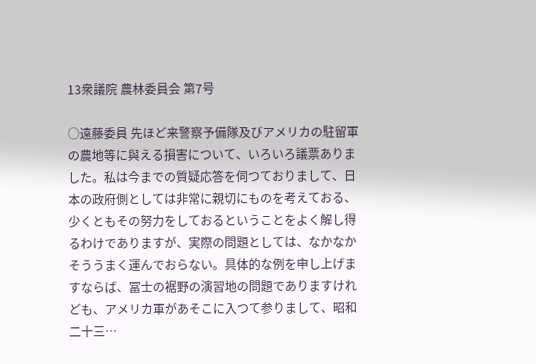13衆議院 農林委員会 第7号

○遠藤委員 先ほど来警察予備隊及びアメリカの駐留軍の農地等に與える損害について、いろいろ議票ありました。私は今までの質疑応答を伺つておりまして、日本の政府側としては非常に親切にものを考えておる、少くともその努力をしておるということをよく解し得るわけでありますが、実際の問題としては、なかなかそううまく運んでおらない。具体的な例を申し上げますならば、冨士の裾野の演習地の問題でありますけれども、アメリカ軍があそこに入つて参りまして、昭和二十三…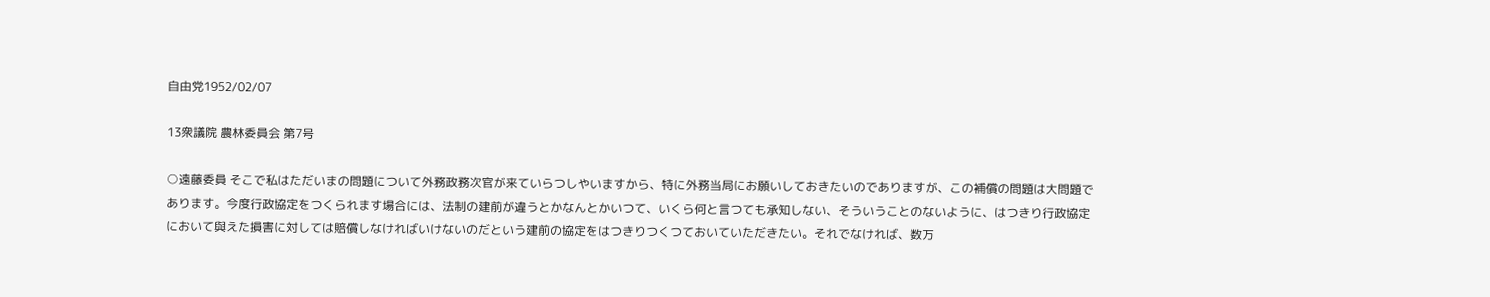自由党1952/02/07

13衆議院 農林委員会 第7号

○遠藤委員 そこで私はただいまの問題について外務政務次官が来ていらつしやいますから、特に外務当局にお願いしておきたいのでありますが、この補償の問題は大問題であります。今度行政協定をつくられます場合には、法制の建前が違うとかなんとかいつて、いくら何と言つても承知しない、そういうことのないように、はつきり行政協定において與えた損害に対しては賠償しなければいけないのだという建前の協定をはつきりつくつておいていただきたい。それでなければ、数万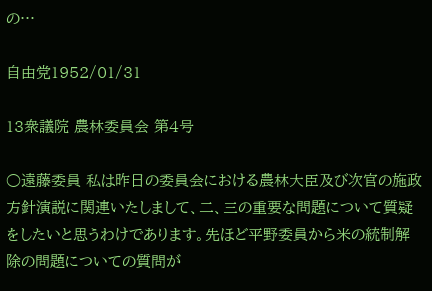の…

自由党1952/01/31

13衆議院 農林委員会 第4号

○遠藤委員 私は昨日の委員会における農林大臣及び次官の施政方針演説に関連いたしまして、二、三の重要な問題について質疑をしたいと思うわけであります。先ほど平野委員から米の統制解除の問題についての質問が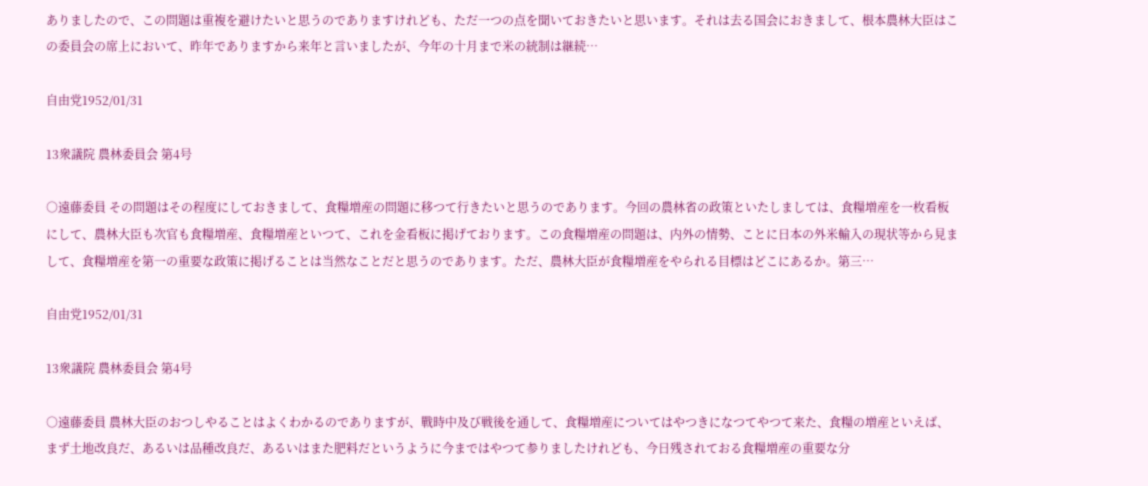ありましたので、この問題は重複を避けたいと思うのでありますけれども、ただ一つの点を聞いておきたいと思います。それは去る国会におきまして、根本農林大臣はこの委員会の席上において、昨年でありますから来年と言いましたが、今年の十月まで米の統制は継続…

自由党1952/01/31

13衆議院 農林委員会 第4号

○遠藤委員 その問題はその程度にしておきまして、食糧増産の問題に移つて行きたいと思うのであります。今回の農林省の政策といたしましては、食糧増産を一枚看板にして、農林大臣も次官も食糧増産、食糧増産といつて、これを金看板に掲げております。この食糧増産の問題は、内外の情勢、ことに日本の外米輸入の現状等から見まして、食糧増産を第一の重要な政策に掲げることは当然なことだと思うのであります。ただ、農林大臣が食糧増産をやられる目標はどこにあるか。第三…

自由党1952/01/31

13衆議院 農林委員会 第4号

○遠藤委員 農林大臣のおつしやることはよくわかるのでありますが、戰時中及び戦後を通して、食糧増産についてはやつきになつてやつて来た、食糧の増産といえば、まず土地改良だ、あるいは品種改良だ、あるいはまた肥料だというように今まではやつて参りましたけれども、今日残されておる食糧増産の重要な分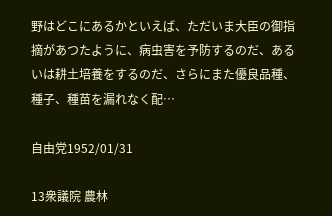野はどこにあるかといえば、ただいま大臣の御指摘があつたように、病虫害を予防するのだ、あるいは耕土培養をするのだ、さらにまた優良品種、種子、種苗を漏れなく配…

自由党1952/01/31

13衆議院 農林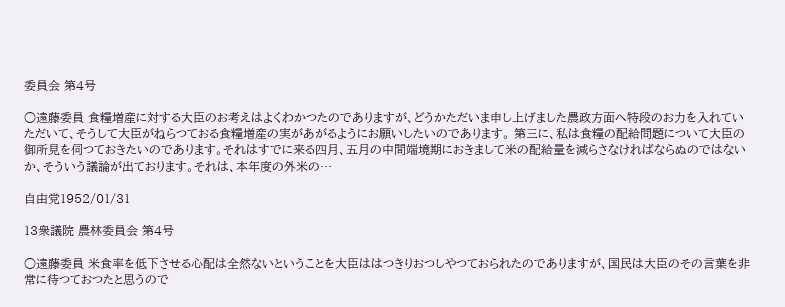委員会 第4号

○遠藤委員 食糧増産に対する大臣のお考えはよくわかつたのでありますが、どうかただいま申し上げました農政方面へ特段のお力を入れていただいて、そうして大臣がねらつておる食糧増産の実があがるようにお願いしたいのであります。 第三に、私は食糧の配給問題について大臣の御所見を伺つておきたいのであります。それはすでに来る四月、五月の中間端境期におきまして米の配給量を減らさなければならぬのではないか、そういう議論が出ております。それは、本年度の外米の…

自由党1952/01/31

13衆議院 農林委員会 第4号

○遠藤委員 米食率を低下させる心配は全然ないということを大臣ははつきりおつしやつておられたのでありますが、国民は大臣のその言葉を非常に待つておつたと思うので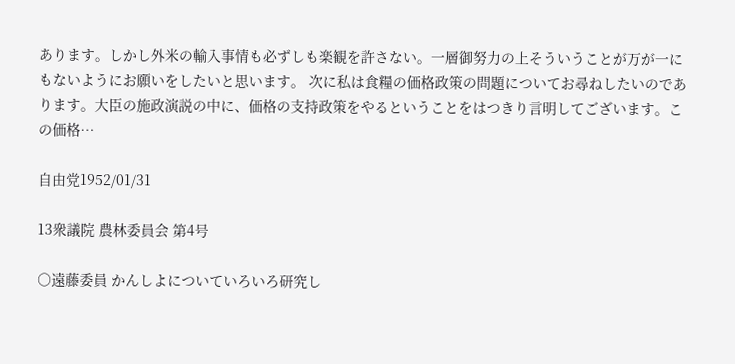あります。しかし外米の輸入事情も必ずしも楽観を許さない。一層御努力の上そういうことが万が一にもないようにお願いをしたいと思います。 次に私は食糧の価格政策の問題についてお尋ねしたいのであります。大臣の施政演説の中に、価格の支持政策をやるということをはつきり言明してございます。この価格…

自由党1952/01/31

13衆議院 農林委員会 第4号

○遠藤委員 かんしよについていろいろ研究し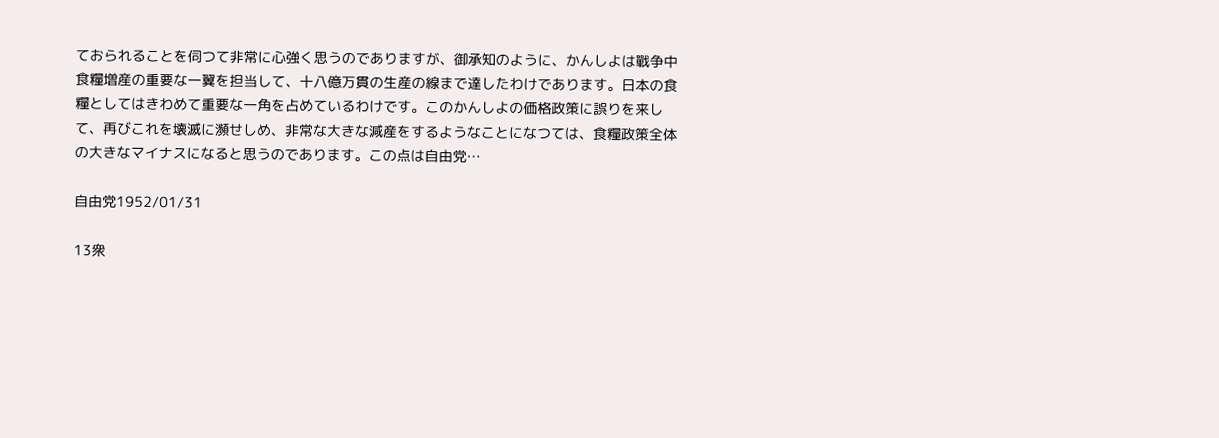ておられることを伺つて非常に心強く思うのでありますが、御承知のように、かんしよは戰争中食糧増産の重要な一翼を担当して、十八億万貫の生産の線まで達したわけであります。日本の食糧としてはきわめて重要な一角を占めているわけです。このかんしよの価格政策に誤りを来して、再びこれを壊滅に瀕せしめ、非常な大きな減産をするようなことになつては、食糧政策全体の大きなマイナスになると思うのであります。この点は自由党…

自由党1952/01/31

13衆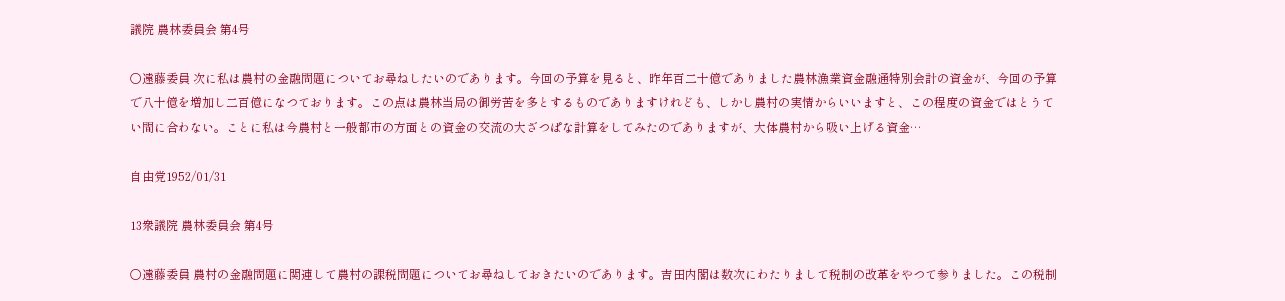議院 農林委員会 第4号

○遠藤委員 次に私は農村の金融問題についてお尋ねしたいのであります。今回の予算を見ると、昨年百二十億でありました農林漁業資金融通特別会計の資金が、今回の予算で八十億を増加し二百億になつております。この点は農林当局の御労苦を多とするものでありますけれども、しかし農村の実情からいいますと、この程度の資金ではとうてい間に合わない。ことに私は今農村と一般都市の方面との資金の交流の大ざつぱな計算をしてみたのでありますが、大体農村から吸い上げる資金…

自由党1952/01/31

13衆議院 農林委員会 第4号

○遠藤委員 農村の金融問題に関連して農村の課税問題についてお尋ねしておきたいのであります。吉田内閣は数次にわたりまして税制の改革をやつて参りました。この税制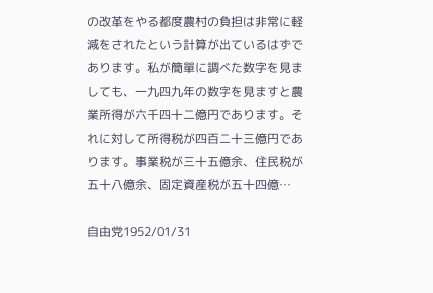の改革をやる都度農村の負担は非常に軽減をされたという計算が出ているはずであります。私が簡單に調べた数字を見ましても、一九四九年の数字を見ますと農業所得が六千四十二億円であります。それに対して所得税が四百二十三億円であります。事業税が三十五億余、住民税が五十八億余、固定資産税が五十四億…

自由党1952/01/31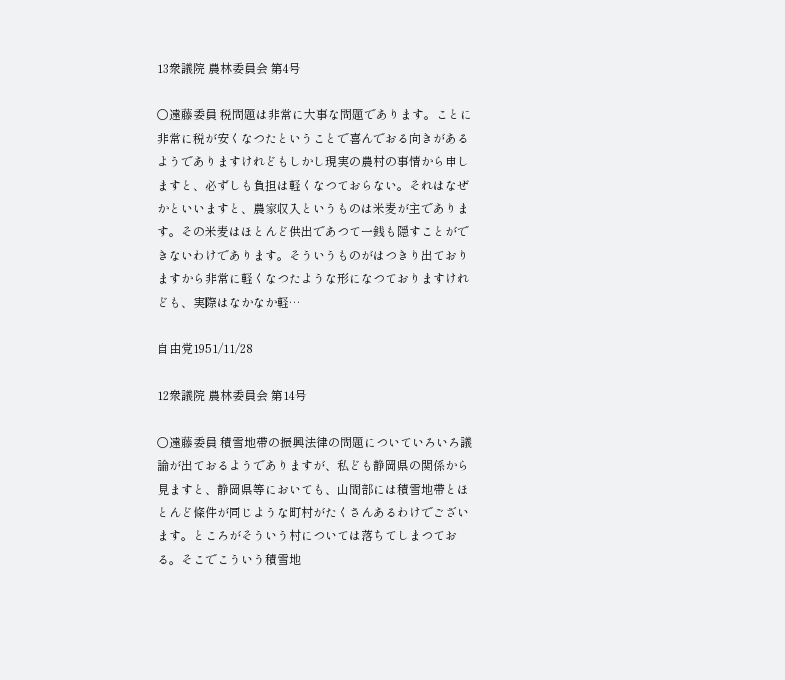13衆議院 農林委員会 第4号

○遠藤委員 税問題は非常に大事な問題であります。ことに非常に税が安くなつたということで喜んでおる向きがあるようでありますけれどもしかし現実の農村の事情から申しますと、必ずしも負担は軽くなつておらない。それはなぜかといいますと、農家収入というものは米麦が主であります。その米麦はほとんど供出であつて一銭も隠すことができないわけであります。そういうものがはつきり出ておりますから非常に軽くなつたような形になつておりますけれども、実際はなかなか軽…

自由党1951/11/28

12衆議院 農林委員会 第14号

○遠藤委員 積雪地帶の振興法律の問題についていろいろ議論が出ておるようでありますが、私ども静岡県の関係から見ますと、静岡県等においても、山間部には積雪地帶とほとんど條件が同じような町村がたくさんあるわけでございます。ところがそういう村については落ちてしまつておる。そこでこういう積雪地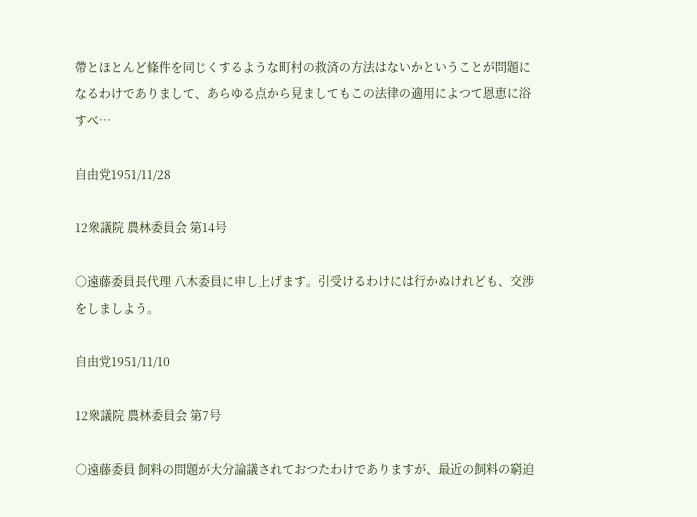帶とほとんど條件を同じくするような町村の救済の方法はないかということが問題になるわけでありまして、あらゆる点から見ましてもこの法律の適用によつて恩恵に浴すべ…

自由党1951/11/28

12衆議院 農林委員会 第14号

○遠藤委員長代理 八木委員に申し上げます。引受けるわけには行かぬけれども、交渉をしましよう。

自由党1951/11/10

12衆議院 農林委員会 第7号

○遠藤委員 飼料の問題が大分論議されておつたわけでありますが、最近の飼料の窮迫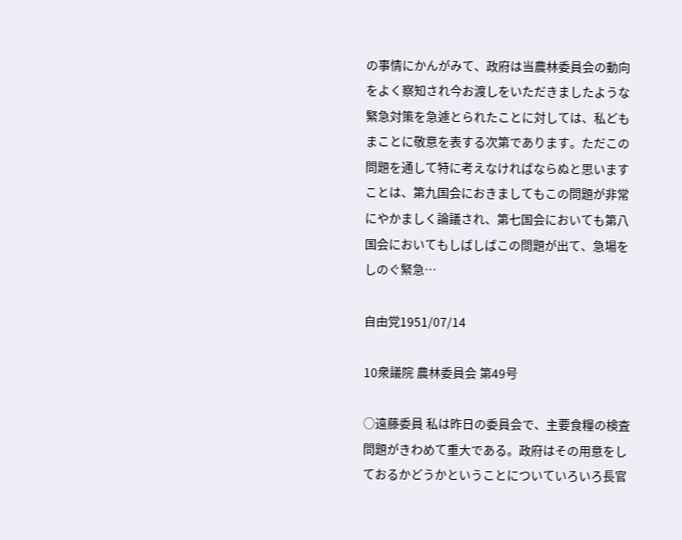の事情にかんがみて、政府は当農林委員会の動向をよく察知され今お渡しをいただきましたような緊急対策を急遽とられたことに対しては、私どもまことに敬意を表する次第であります。ただこの問題を通して特に考えなければならぬと思いますことは、第九国会におきましてもこの問題が非常にやかましく論議され、第七国会においても第八国会においてもしばしばこの問題が出て、急場をしのぐ緊急…

自由党1951/07/14

10衆議院 農林委員会 第49号

○遠藤委員 私は昨日の委員会で、主要食糧の検査問題がきわめて重大である。政府はその用意をしておるかどうかということについていろいろ長官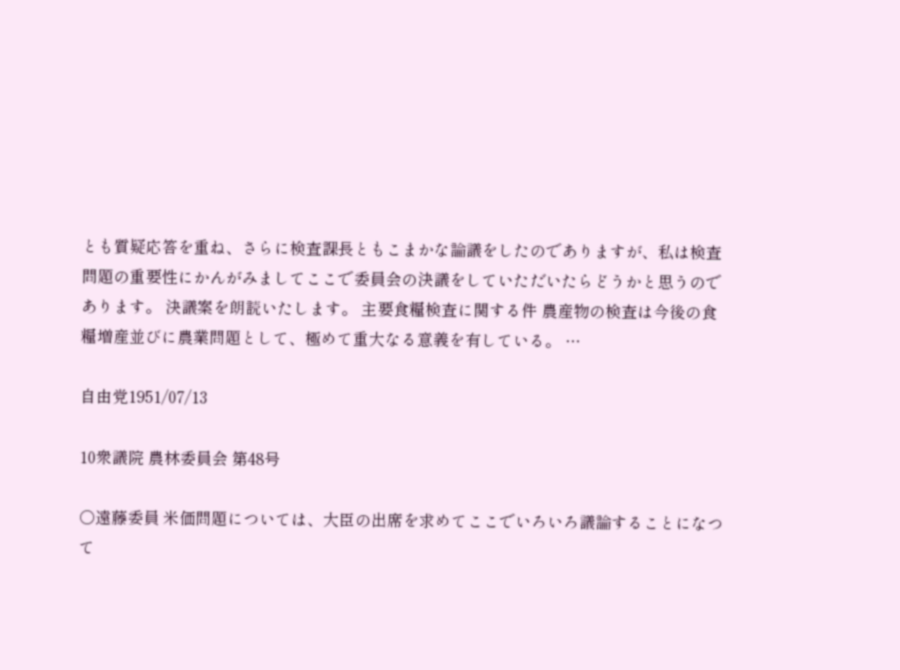とも質疑応答を重ね、さらに検査課長ともこまかな論議をしたのでありますが、私は検査問題の重要性にかんがみましてここで委員会の決議をしていただいたらどうかと思うのであります。 決議案を朗読いたします。 主要食糧検査に関する件 農産物の検査は今後の食糧増産並びに農業問題として、極めて重大なる意義を有している。 …

自由党1951/07/13

10衆議院 農林委員会 第48号

○遠藤委員 米価問題については、大臣の出席を求めてここでいろいろ議論することになつて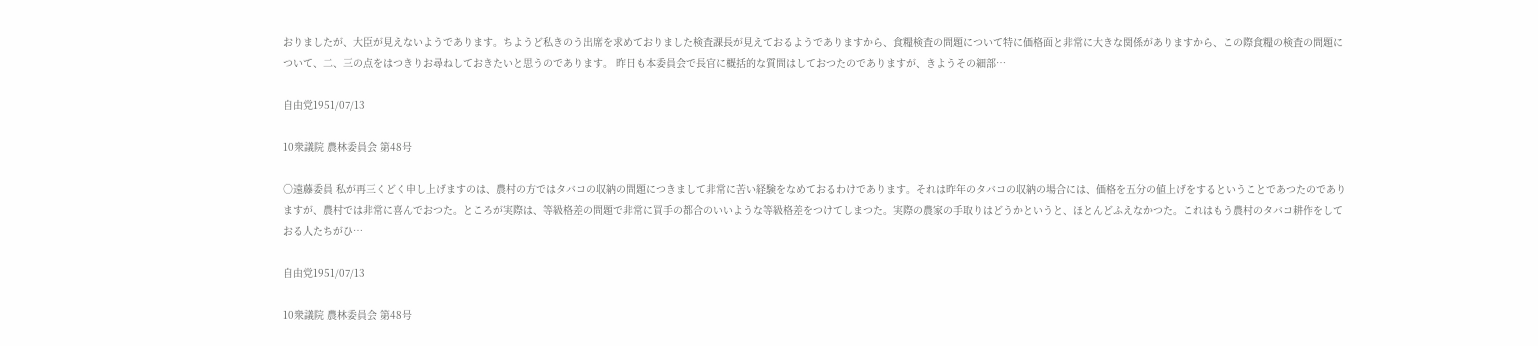おりましたが、大臣が見えないようであります。ちようど私きのう出席を求めておりました検査課長が見えておるようでありますから、食糧検査の問題について特に価格面と非常に大きな関係がありますから、この際食糧の検査の問題について、二、三の点をはつきりお尋ねしておきたいと思うのであります。 昨日も本委員会で長官に概括的な質問はしておつたのでありますが、きようその細部…

自由党1951/07/13

10衆議院 農林委員会 第48号

○遠藤委員 私が再三くどく申し上げますのは、農村の方ではタバコの収納の問題につきまして非常に苦い経験をなめておるわけであります。それは昨年のタバコの収納の場合には、価格を五分の値上げをするということであつたのでありますが、農村では非常に喜んでおつた。ところが実際は、等級格差の問題で非常に買手の都合のいいような等級格差をつけてしまつた。実際の農家の手取りはどうかというと、ほとんどふえなかつた。これはもう農村のタバコ耕作をしておる人たちがひ…

自由党1951/07/13

10衆議院 農林委員会 第48号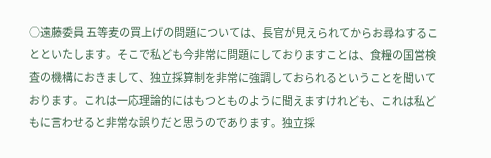○遠藤委員 五等麦の買上げの問題については、長官が見えられてからお尋ねすることといたします。そこで私ども今非常に問題にしておりますことは、食糧の国営検査の機構におきまして、独立採算制を非常に強調しておられるということを聞いております。これは一応理論的にはもつとものように聞えますけれども、これは私どもに言わせると非常な誤りだと思うのであります。独立採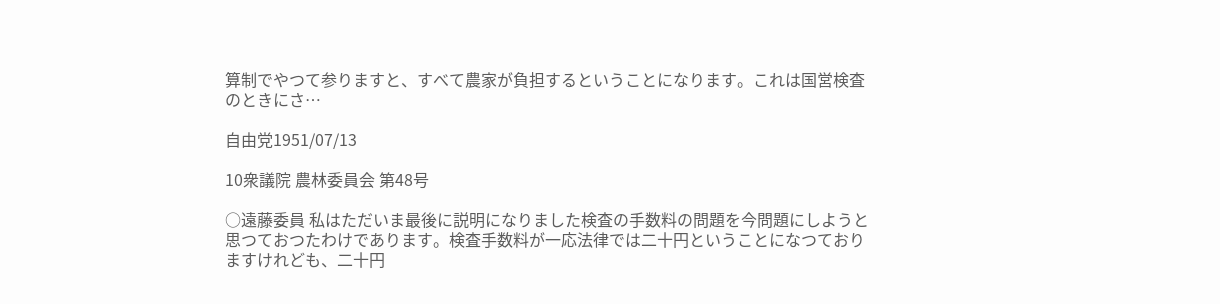算制でやつて参りますと、すべて農家が負担するということになります。これは国営検査のときにさ…

自由党1951/07/13

10衆議院 農林委員会 第48号

○遠藤委員 私はただいま最後に説明になりました検査の手数料の問題を今問題にしようと思つておつたわけであります。検査手数料が一応法律では二十円ということになつておりますけれども、二十円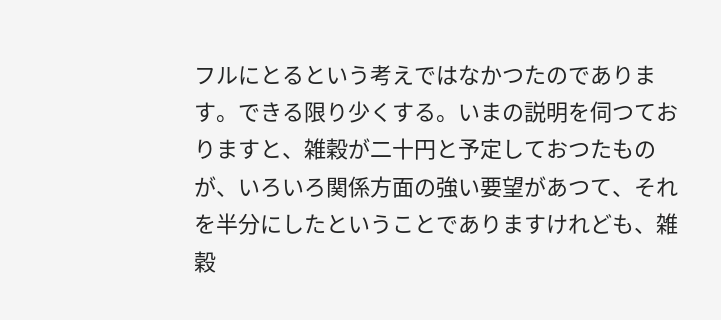フルにとるという考えではなかつたのであります。できる限り少くする。いまの説明を伺つておりますと、雑穀が二十円と予定しておつたものが、いろいろ関係方面の強い要望があつて、それを半分にしたということでありますけれども、雑穀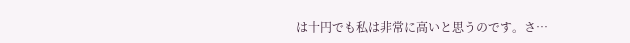は十円でも私は非常に高いと思うのです。さ…